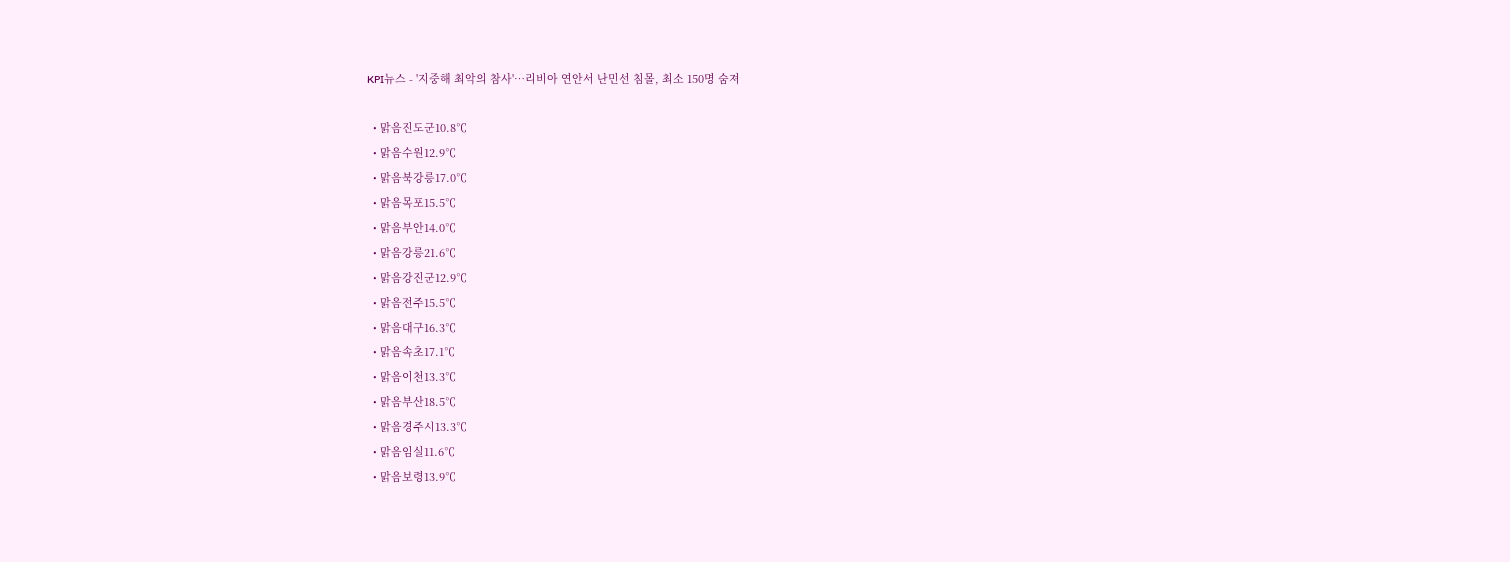KPI뉴스 - '지중해 최악의 참사'…리비아 연안서 난민선 침몰, 최소 150명 숨져

  • 맑음진도군10.8℃
  • 맑음수원12.9℃
  • 맑음북강릉17.0℃
  • 맑음목포15.5℃
  • 맑음부안14.0℃
  • 맑음강릉21.6℃
  • 맑음강진군12.9℃
  • 맑음전주15.5℃
  • 맑음대구16.3℃
  • 맑음속초17.1℃
  • 맑음이천13.3℃
  • 맑음부산18.5℃
  • 맑음경주시13.3℃
  • 맑음임실11.6℃
  • 맑음보령13.9℃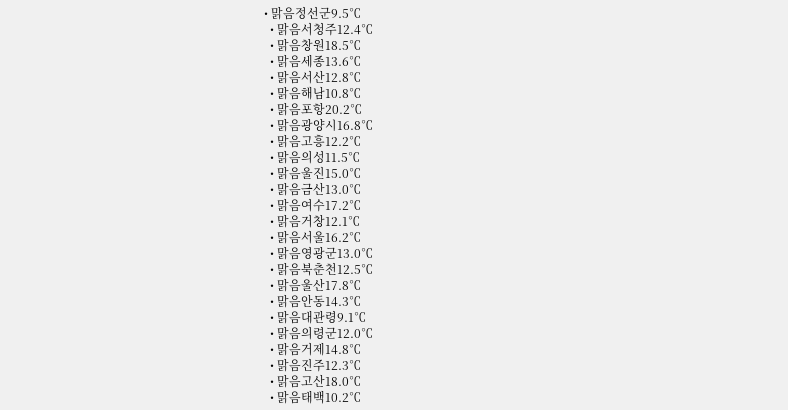• 맑음정선군9.5℃
  • 맑음서청주12.4℃
  • 맑음창원18.5℃
  • 맑음세종13.6℃
  • 맑음서산12.8℃
  • 맑음해남10.8℃
  • 맑음포항20.2℃
  • 맑음광양시16.8℃
  • 맑음고흥12.2℃
  • 맑음의성11.5℃
  • 맑음울진15.0℃
  • 맑음금산13.0℃
  • 맑음여수17.2℃
  • 맑음거창12.1℃
  • 맑음서울16.2℃
  • 맑음영광군13.0℃
  • 맑음북춘천12.5℃
  • 맑음울산17.8℃
  • 맑음안동14.3℃
  • 맑음대관령9.1℃
  • 맑음의령군12.0℃
  • 맑음거제14.8℃
  • 맑음진주12.3℃
  • 맑음고산18.0℃
  • 맑음태백10.2℃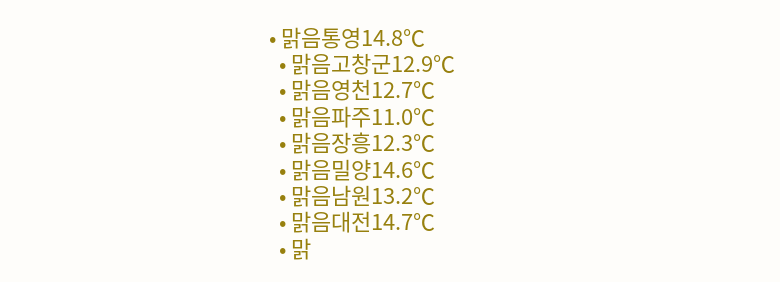• 맑음통영14.8℃
  • 맑음고창군12.9℃
  • 맑음영천12.7℃
  • 맑음파주11.0℃
  • 맑음장흥12.3℃
  • 맑음밀양14.6℃
  • 맑음남원13.2℃
  • 맑음대전14.7℃
  • 맑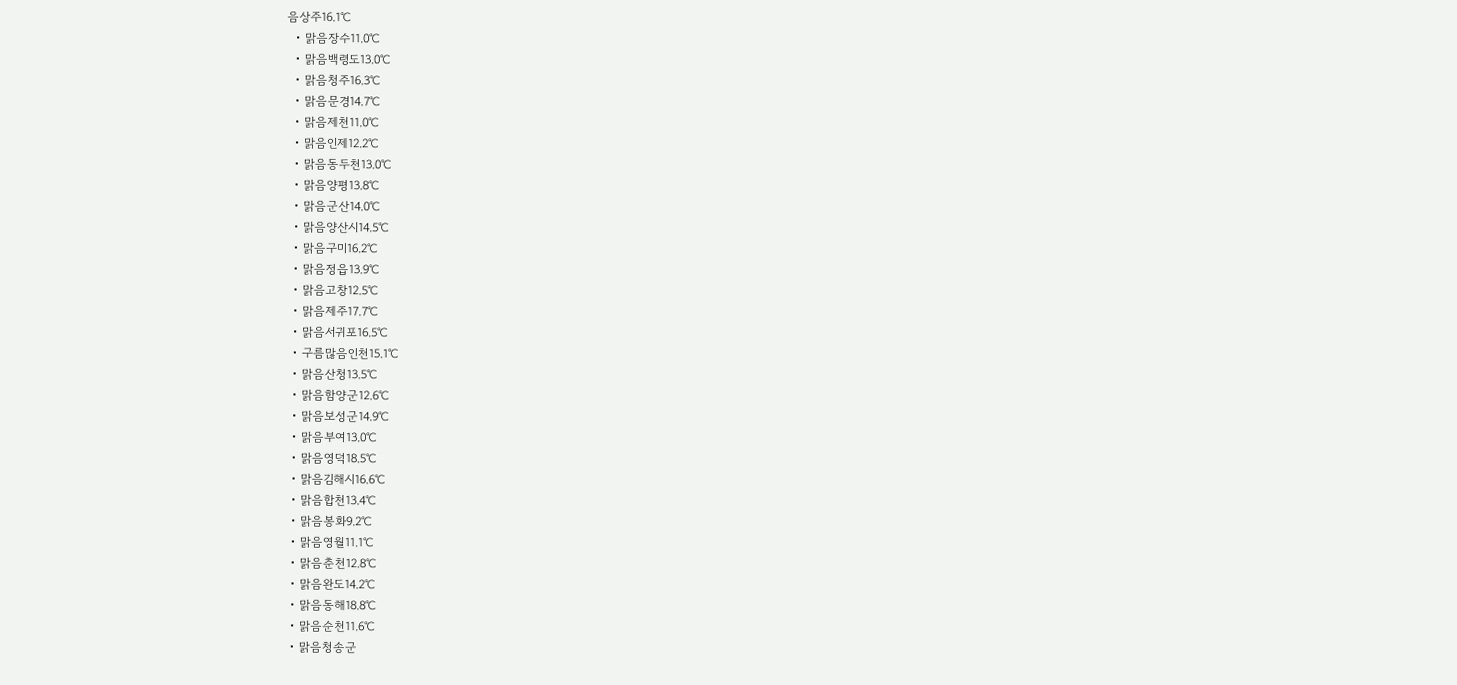음상주16.1℃
  • 맑음장수11.0℃
  • 맑음백령도13.0℃
  • 맑음청주16.3℃
  • 맑음문경14.7℃
  • 맑음제천11.0℃
  • 맑음인제12.2℃
  • 맑음동두천13.0℃
  • 맑음양평13.8℃
  • 맑음군산14.0℃
  • 맑음양산시14.5℃
  • 맑음구미16.2℃
  • 맑음정읍13.9℃
  • 맑음고창12.5℃
  • 맑음제주17.7℃
  • 맑음서귀포16.5℃
  • 구름많음인천15.1℃
  • 맑음산청13.5℃
  • 맑음함양군12.6℃
  • 맑음보성군14.9℃
  • 맑음부여13.0℃
  • 맑음영덕18.5℃
  • 맑음김해시16.6℃
  • 맑음합천13.4℃
  • 맑음봉화9.2℃
  • 맑음영월11.1℃
  • 맑음춘천12.8℃
  • 맑음완도14.2℃
  • 맑음동해18.8℃
  • 맑음순천11.6℃
  • 맑음청송군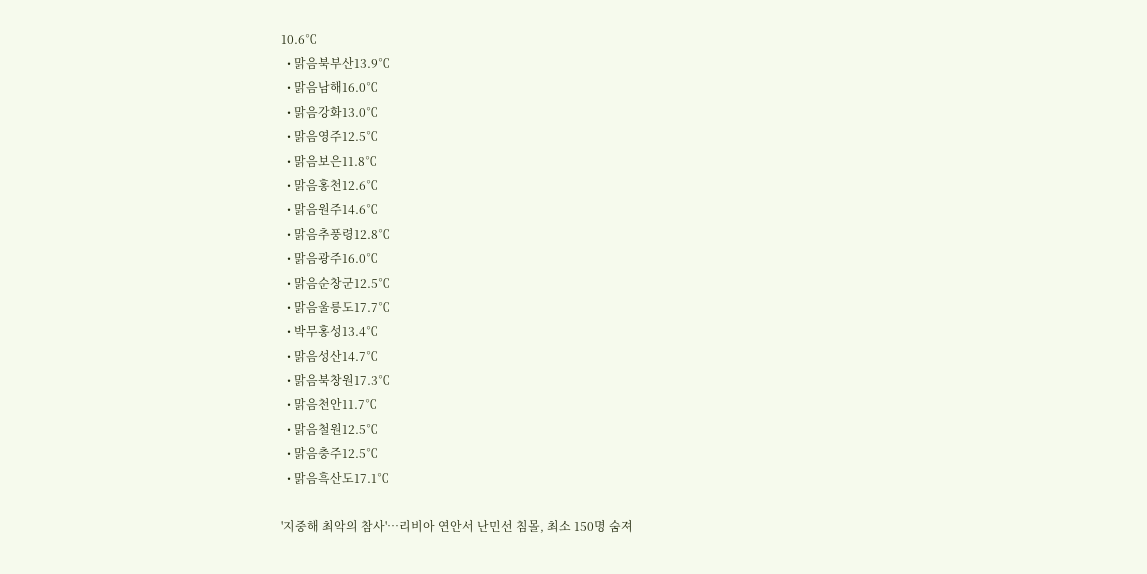10.6℃
  • 맑음북부산13.9℃
  • 맑음남해16.0℃
  • 맑음강화13.0℃
  • 맑음영주12.5℃
  • 맑음보은11.8℃
  • 맑음홍천12.6℃
  • 맑음원주14.6℃
  • 맑음추풍령12.8℃
  • 맑음광주16.0℃
  • 맑음순창군12.5℃
  • 맑음울릉도17.7℃
  • 박무홍성13.4℃
  • 맑음성산14.7℃
  • 맑음북창원17.3℃
  • 맑음천안11.7℃
  • 맑음철원12.5℃
  • 맑음충주12.5℃
  • 맑음흑산도17.1℃

'지중해 최악의 참사'…리비아 연안서 난민선 침몰, 최소 150명 숨져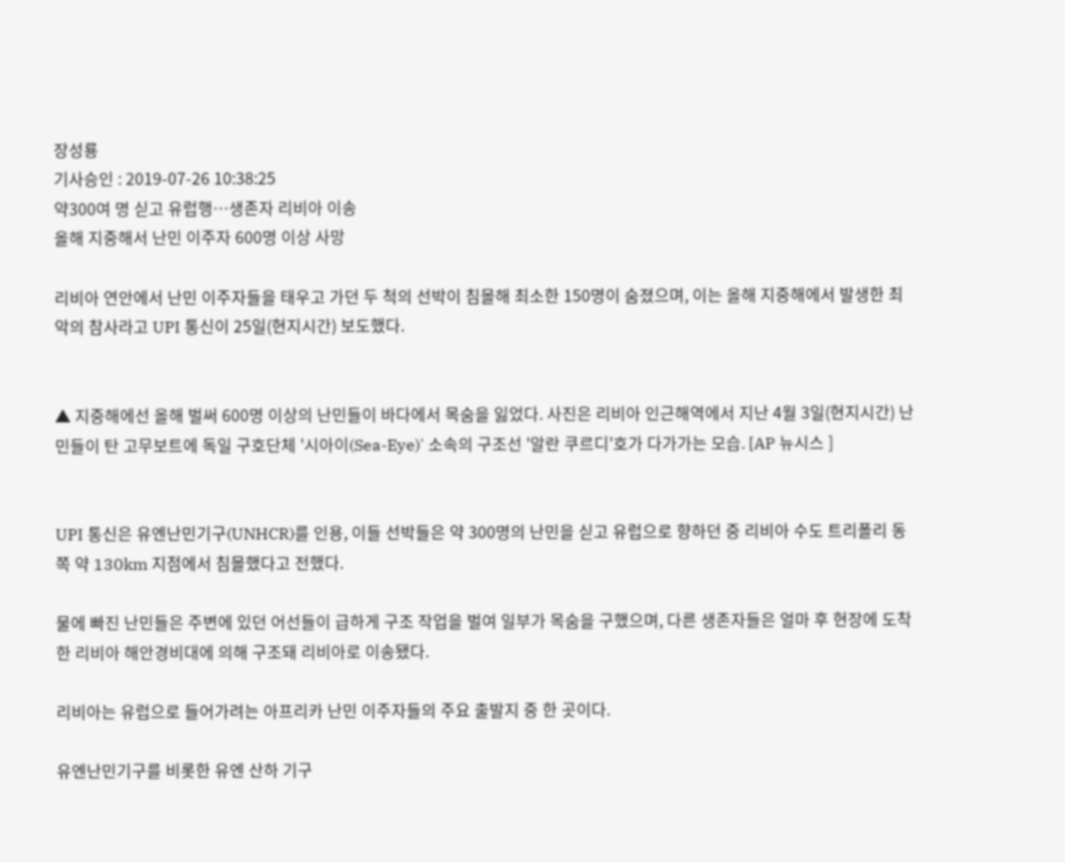장성룡
기사승인 : 2019-07-26 10:38:25
약300여 명 싣고 유럽행…생존자 리비아 이송
올해 지중해서 난민 이주자 600명 이상 사망

리비아 연안에서 난민 이주자들을 태우고 가던 두 척의 선박이 침몰해 최소한 150명이 숨졌으며, 이는 올해 지중해에서 발생한 최악의 참사라고 UPI 통신이 25일(현지시간) 보도했다.


▲ 지중해에선 올해 벌써 600명 이상의 난민들이 바다에서 목숨을 잃었다. 사진은 리비아 인근해역에서 지난 4월 3일(현지시간) 난민들이 탄 고무보트에 독일 구호단체 '시아이(Sea-Eye)' 소속의 구조선 '알란 쿠르디'호가 다가가는 모습. [AP 뉴시스 ]


UPI 통신은 유엔난민기구(UNHCR)를 인용, 이들 선박들은 약 300명의 난민을 싣고 유럽으로 향하던 중 리비아 수도 트리폴리 동쪽 약 130km 지점에서 침몰했다고 전했다.

물에 빠진 난민들은 주변에 있던 어선들이 급하게 구조 작업을 벌여 일부가 목숨을 구했으며, 다른 생존자들은 얼마 후 현장에 도착한 리비아 해안경비대에 의해 구조돼 리비아로 이송됐다.

리비아는 유럽으로 들어가려는 아프리카 난민 이주자들의 주요 출발지 중 한 곳이다.

유엔난민기구를 비롯한 유엔 산하 기구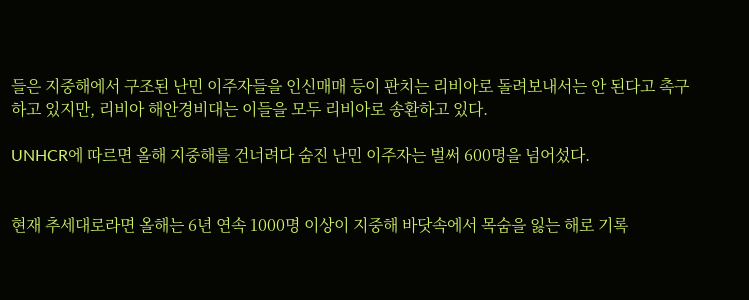들은 지중해에서 구조된 난민 이주자들을 인신매매 등이 판치는 리비아로 돌려보내서는 안 된다고 촉구하고 있지만, 리비아 해안경비대는 이들을 모두 리비아로 송환하고 있다.

UNHCR에 따르면 올해 지중해를 건너려다 숨진 난민 이주자는 벌써 600명을 넘어섰다.


현재 추세대로라면 올해는 6년 연속 1000명 이상이 지중해 바닷속에서 목숨을 잃는 해로 기록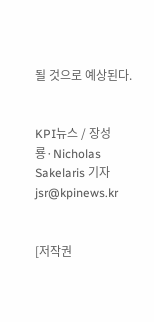될 것으로 예상된다.


KPI뉴스 / 장성룡·Nicholas Sakelaris 기자 jsr@kpinews.kr


[저작권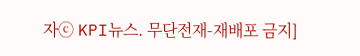자ⓒ KPI뉴스. 무단전재-재배포 금지]